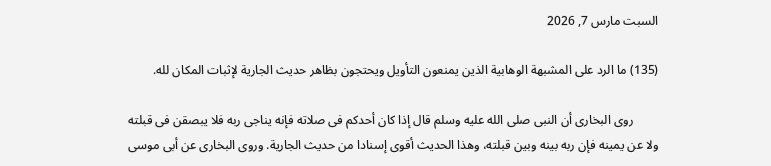السبت مارس 7, 2026

(135) ما الرد على المشبهة الوهابية الذين يمنعون التأويل ويحتجون بظاهر حديث الجارية لإثبات المكان لله.

        روى البخارى أن النبى صلى الله عليه وسلم قال إذا كان أحدكم فى صلاته فإنه يناجى ربه فلا يبصقن فى قبلته ولا عن يمينه فإن ربه بينه وبين قبلته، وهذا الحديث أقوى إسنادا من حديث الجارية. وروى البخارى عن أبى موسى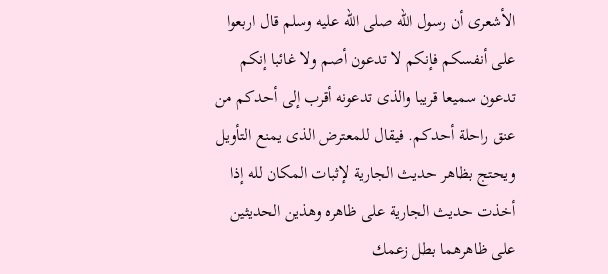الأشعرى أن رسول الله صلى الله عليه وسلم قال اربعوا على أنفسكم فإنكم لا تدعون أصم ولا غائبا إنكم تدعون سميعا قريبا والذى تدعونه أقرب إلى أحدكم من عنق راحلة أحدكم. فيقال للمعترض الذى يمنع التأويل ويحتج بظاهر حديث الجارية لإثبات المكان لله إذا أخذت حديث الجارية على ظاهره وهذين الحديثين على ظاهرهما بطل زعمك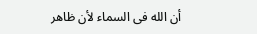أن الله فى السماء لأن ظاهر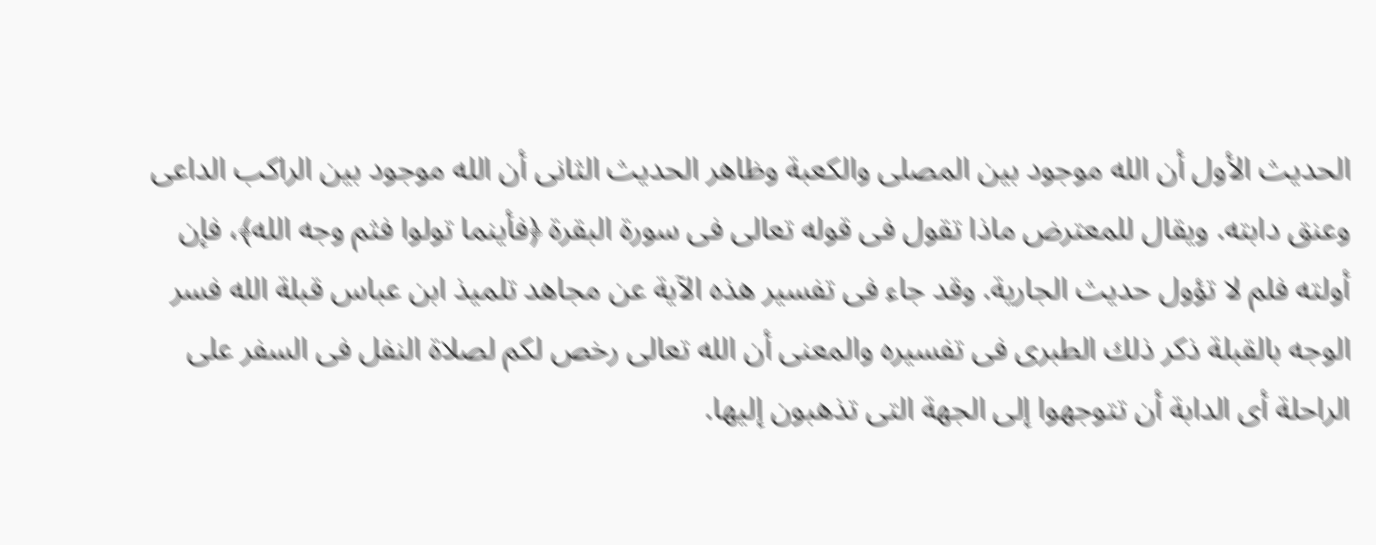الحديث الأول أن الله موجود بين المصلى والكعبة وظاهر الحديث الثانى أن الله موجود بين الراكب الداعى وعنق دابته. ويقال للمعترض ماذا تقول فى قوله تعالى فى سورة البقرة ﴿فأينما تولوا فثم وجه الله﴾، فإن أولته فلم لا تؤول حديث الجارية. وقد جاء فى تفسير هذه الآية عن مجاهد تلميذ ابن عباس قبلة الله فسر الوجه بالقبلة ذكر ذلك الطبرى فى تفسيره والمعنى أن الله تعالى رخص لكم لصلاة النفل فى السفر على الراحلة أى الدابة أن تتوجهوا إلى الجهة التى تذهبون إليها.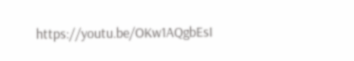https://youtu.be/OKw1AQgbEsI